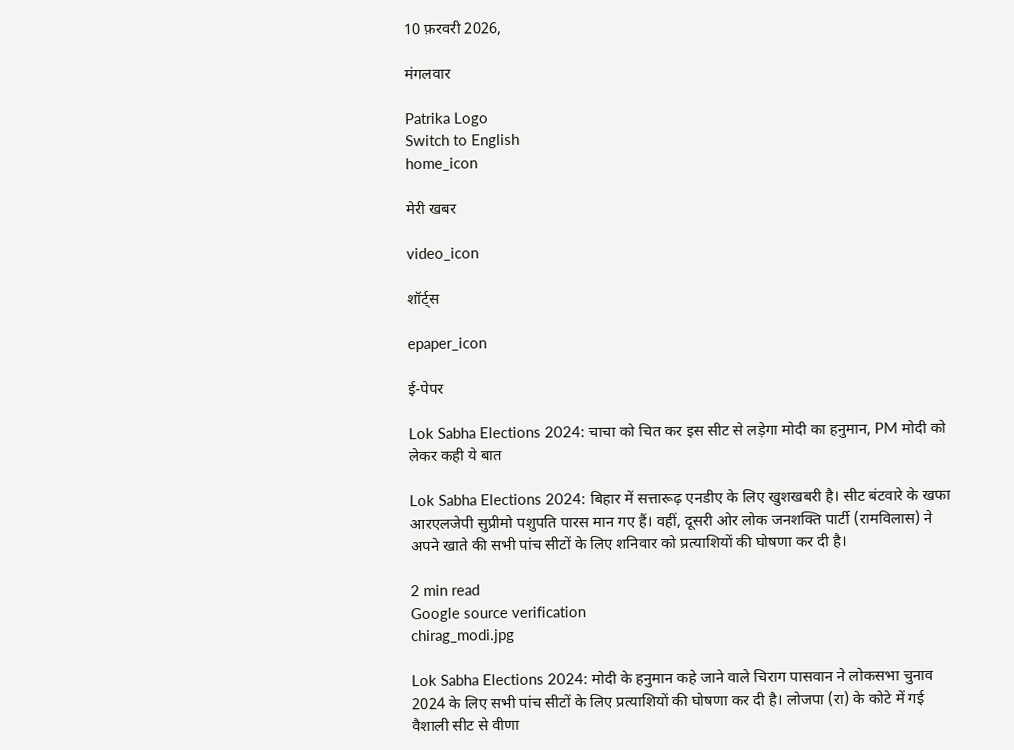10 फ़रवरी 2026,

मंगलवार

Patrika Logo
Switch to English
home_icon

मेरी खबर

video_icon

शॉर्ट्स

epaper_icon

ई-पेपर

Lok Sabha Elections 2024: चाचा को चित कर इस सीट से लड़ेगा मोदी का हनुमान, PM मोदी को लेकर कही ये बात

Lok Sabha Elections 2024: बिहार में सत्तारूढ़ एनडीए के लिए खुशखबरी है। सीट बंटवारे के खफा आरएलजेपी सुप्रीमो पशुपति पारस मान गए हैं। वहीं, दूसरी ओर लोक जनशक्ति पार्टी (रामविलास) ने अपने खाते की सभी पांच सीटों के लिए शनिवार को प्रत्याशियों की घोषणा कर दी है।

2 min read
Google source verification
chirag_modi.jpg

Lok Sabha Elections 2024: मोदी के हनुमान कहे जाने वाले चिराग पासवान ने लोकसभा चुनाव 2024 के लिए सभी पांच सीटों के लिए प्रत्याशियों की घोषणा कर दी है। लोजपा (रा) के कोटे में गई वैशाली सीट से वीणा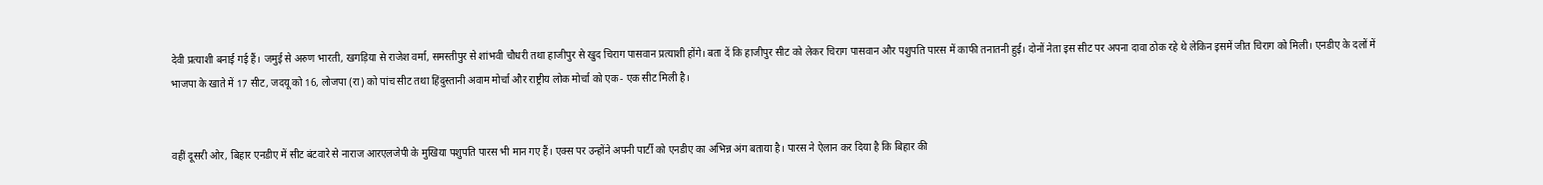देवी प्रत्याशी बनाई गई हैं। जमुई से अरुण भारती, खगड़िया से राजेश वर्मा, समस्तीपुर से शांभवी चौधरी तथा हाजीपुर से खुद चिराग पासवान प्रत्याशी होंगे। बता दें कि हाजीपुर सीट को लेकर चिराग पासवान और पशुपति पारस में काफी तनातनी हुई। दोनों नेता इस सीट पर अपना दावा ठोक रहे थे लेकिन इसमें जीत चिराग को मिली। एनडीए के दलों में भाजपा के खाते में 17 सीट, जदयू को 16, लोजपा (रा) को पांच सीट तथा हिंदुस्तानी अवाम मोर्चा और राष्ट्रीय लोक मोर्चा को एक- एक सीट मिली है।


वहीं दूसरी ओर, बिहार एनडीए में सीट बंटवारे से नाराज आरएलजेपी के मुखिया पशुपति पारस भी मान गए हैं। एक्स पर उन्होंने अपनी पार्टी को एनडीए का अभिन्न अंग बताया है। पारस ने ऐलान कर दिया है कि बिहार की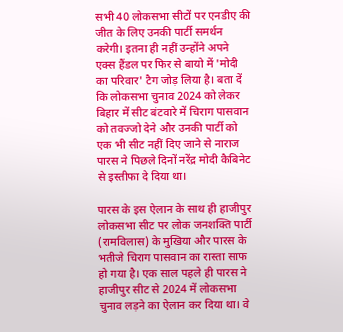सभी 40 लोकसभा सीटों पर एनडीए की जीत के लिए उनकी पार्टी समर्थन करेगी। इतना ही नहीं उन्होंने अपने एक्स हैंडल पर फिर से बायो में 'मोदी का परिवार' टैग जोड़ लिया है। बता दें कि लोकसभा चुनाव 2024 को लेकर बिहार में सीट बंटवारे में चिराग पासवान को तवज्जो देने और उनकी पार्टी को एक भी सीट नहीं दिए जाने से नाराज पारस ने पिछले दिनों नरेंद्र मोदी कैबिनेट से इस्तीफा दे दिया था।

पारस के इस ऐलान के साथ ही हाजीपुर लोकसभा सीट पर लोक जनशक्ति पार्टी (रामविलास) के मुखिया और पारस के भतीजे चिराग पासवान का रास्ता साफ हो गया है। एक साल पहले ही पारस ने हाजीपुर सीट से 2024 में लोकसभा चुनाव लड़ने का ऐलान कर दिया था। वे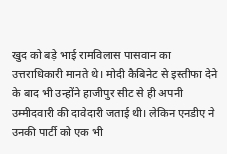खुद को बड़े भाई रामविलास पासवान का उत्तराधिकारी मानते थे। मोदी कैबिनेट से इस्तीफा देने के बाद भी उन्होंने हाजीपुर सीट से ही अपनी उम्मीदवारी की दावेदारी जताई थी। लेकिन एनडीए ने उनकी पार्टी को एक भी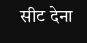सीट देना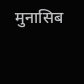मुनासिब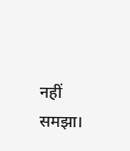नहीं समझा।